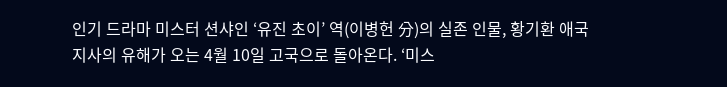인기 드라마 미스터 션샤인 ‘유진 초이’ 역(이병헌 分)의 실존 인물, 황기환 애국지사의 유해가 오는 4월 10일 고국으로 돌아온다. ‘미스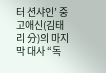터 션샤인’ 중 고애신(김태리 分)의 마지막 대사 “독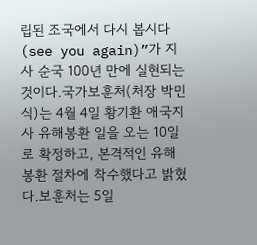립된 조국에서 다시 봅시다(see you again)”가 지사 순국 100년 만에 실현되는 것이다.국가보훈처(처장 박민식)는 4월 4일 황기환 애국지사 유해봉환 일을 오는 10일로 확정하고, 본격적인 유해봉환 절차에 착수했다고 밝혔다.보훈처는 5일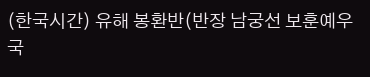(한국시간) 유해 봉환반(반장 남궁선 보훈예우국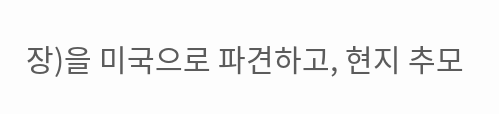장)을 미국으로 파견하고, 현지 추모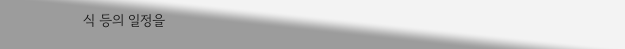식 등의 일정을